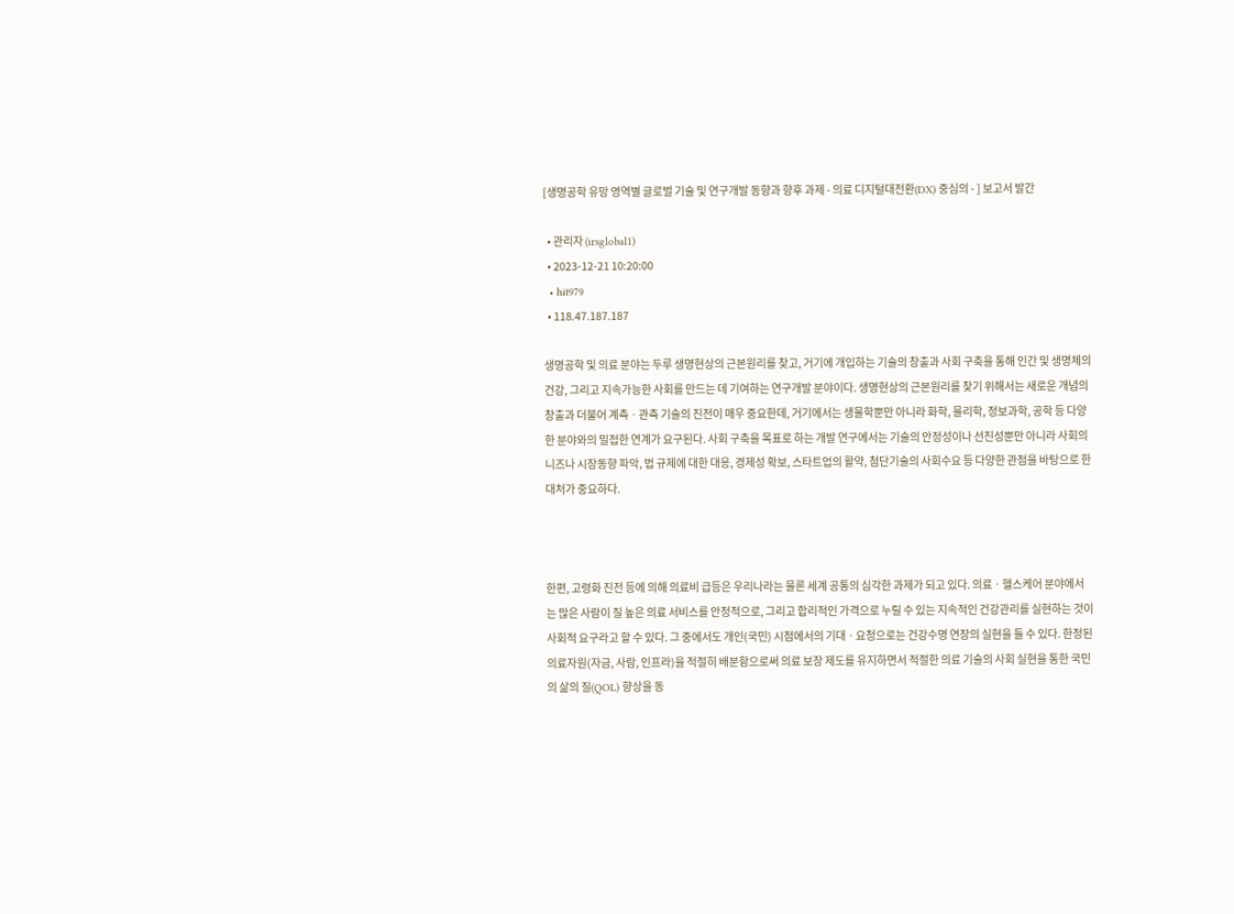[생명공학 유망 영역별 글로벌 기술 및 연구개발 동향과 향후 과제 - 의료 디지털대전환(DX) 중심의 - ] 보고서 발간

  • 관리자 (irsglobal1)
  • 2023-12-21 10:20:00
  • hit979
  • 118.47.187.187

생명공학 및 의료 분야는 두루 생명현상의 근본원리를 찾고, 거기에 개입하는 기술의 창출과 사회 구축을 통해 인간 및 생명체의 건강, 그리고 지속가능한 사회를 만드는 데 기여하는 연구개발 분야이다. 생명현상의 근본원리를 찾기 위해서는 새로운 개념의 창출과 더불어 계측ㆍ관측 기술의 진전이 매우 중요한데, 거기에서는 생물학뿐만 아니라 화학, 물리학, 정보과학, 공학 등 다양한 분야와의 밀접한 연계가 요구된다. 사회 구축을 목표로 하는 개발 연구에서는 기술의 안정성이나 선진성뿐만 아니라 사회의 니즈나 시장동향 파악, 법 규제에 대한 대응, 경제성 확보, 스타트업의 활약, 첨단기술의 사회수요 등 다양한 관점을 바탕으로 한 대처가 중요하다.



한편, 고령화 진전 등에 의해 의료비 급등은 우리나라는 물론 세계 공통의 심각한 과제가 되고 있다. 의료ㆍ헬스케어 분야에서는 많은 사람이 질 높은 의료 서비스를 안정적으로, 그리고 합리적인 가격으로 누릴 수 있는 지속적인 건강관리를 실현하는 것이 사회적 요구라고 할 수 있다. 그 중에서도 개인(국민) 시점에서의 기대ㆍ요청으로는 건강수명 연장의 실현을 들 수 있다. 한정된 의료자원(자금, 사람, 인프라)을 적절히 배분함으로써 의료 보장 제도를 유지하면서 적절한 의료 기술의 사회 실현을 통한 국민의 삶의 질(QOL) 향상을 동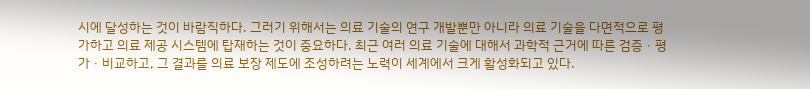시에 달성하는 것이 바람직하다. 그러기 위해서는 의료 기술의 연구 개발뿐만 아니라 의료 기술을 다면적으로 평가하고 의료 제공 시스템에 탑재하는 것이 중요하다. 최근 여러 의료 기술에 대해서 과학적 근거에 따른 검증ㆍ평가ㆍ비교하고, 그 결과를 의료 보장 제도에 조성하려는 노력이 세계에서 크게 활성화되고 있다.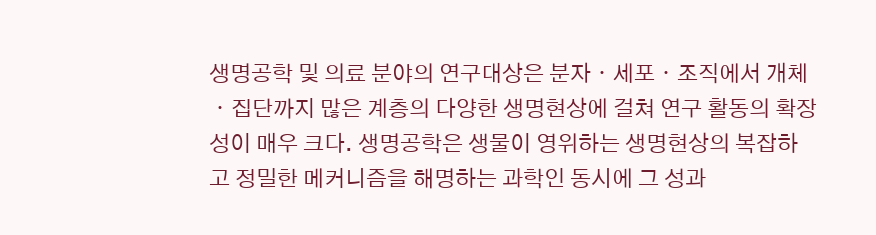생명공학 및 의료 분야의 연구대상은 분자ㆍ세포ㆍ조직에서 개체ㆍ집단까지 많은 계층의 다양한 생명현상에 걸쳐 연구 활동의 확장성이 매우 크다. 생명공학은 생물이 영위하는 생명현상의 복잡하고 정밀한 메커니즘을 해명하는 과학인 동시에 그 성과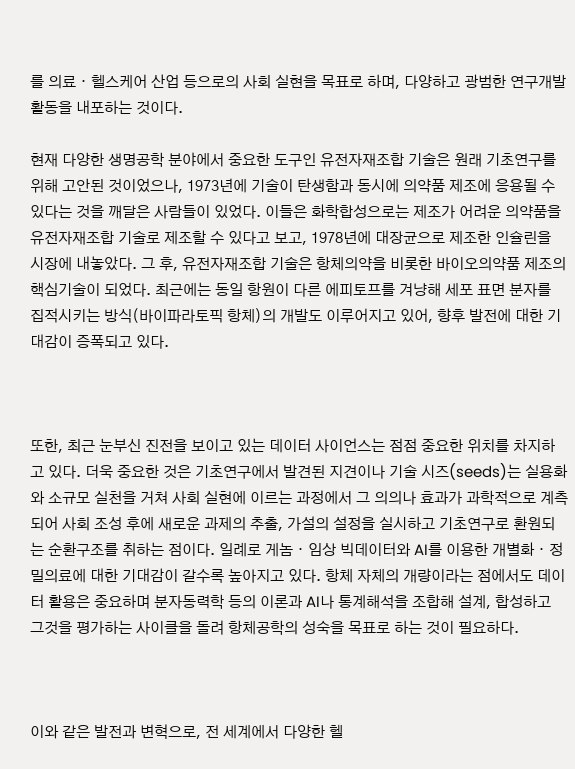를 의료ㆍ헬스케어 산업 등으로의 사회 실현을 목표로 하며, 다양하고 광범한 연구개발 활동을 내포하는 것이다.

현재 다양한 생명공학 분야에서 중요한 도구인 유전자재조합 기술은 원래 기초연구를 위해 고안된 것이었으나, 1973년에 기술이 탄생함과 동시에 의약품 제조에 응용될 수 있다는 것을 깨달은 사람들이 있었다. 이들은 화학합성으로는 제조가 어려운 의약품을 유전자재조합 기술로 제조할 수 있다고 보고, 1978년에 대장균으로 제조한 인슐린을 시장에 내놓았다. 그 후, 유전자재조합 기술은 항체의약을 비롯한 바이오의약품 제조의 핵심기술이 되었다. 최근에는 동일 항원이 다른 에피토프를 겨냥해 세포 표면 분자를 집적시키는 방식(바이파라토픽 항체)의 개발도 이루어지고 있어, 향후 발전에 대한 기대감이 증폭되고 있다.



또한, 최근 눈부신 진전을 보이고 있는 데이터 사이언스는 점점 중요한 위치를 차지하고 있다. 더욱 중요한 것은 기초연구에서 발견된 지견이나 기술 시즈(seeds)는 실용화와 소규모 실천을 거쳐 사회 실현에 이르는 과정에서 그 의의나 효과가 과학적으로 계측되어 사회 조성 후에 새로운 과제의 추출, 가설의 설정을 실시하고 기초연구로 환원되는 순환구조를 취하는 점이다. 일례로 게놈ㆍ임상 빅데이터와 AI를 이용한 개별화ㆍ정밀의료에 대한 기대감이 갈수록 높아지고 있다. 항체 자체의 개량이라는 점에서도 데이터 활용은 중요하며 분자동력학 등의 이론과 AI나 통계해석을 조합해 설계, 합성하고 그것을 평가하는 사이클을 돌려 항체공학의 성숙을 목표로 하는 것이 필요하다.



이와 같은 발전과 변혁으로, 전 세계에서 다양한 헬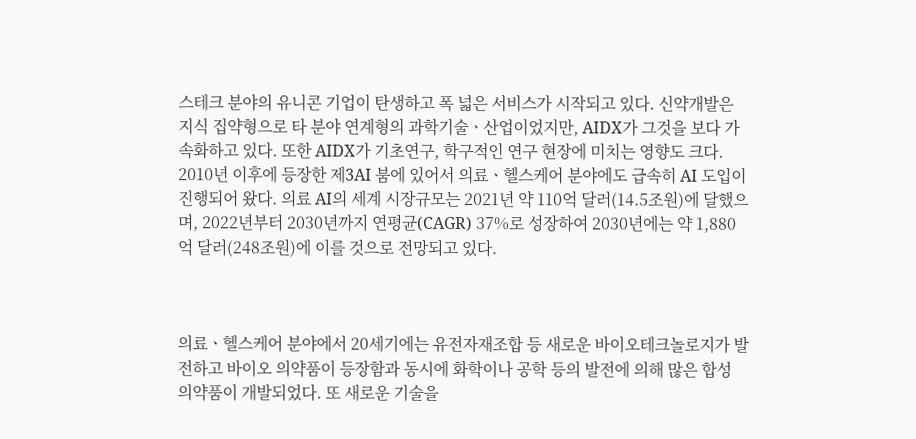스테크 분야의 유니콘 기업이 탄생하고 폭 넓은 서비스가 시작되고 있다. 신약개발은 지식 집약형으로 타 분야 연계형의 과학기술ㆍ산업이었지만, AIDX가 그것을 보다 가속화하고 있다. 또한 AIDX가 기초연구, 학구적인 연구 현장에 미치는 영향도 크다. 2010년 이후에 등장한 제3AI 붐에 있어서 의료ㆍ헬스케어 분야에도 급속히 AI 도입이 진행되어 왔다. 의료 AI의 세계 시장규모는 2021년 약 110억 달러(14.5조원)에 달했으며, 2022년부터 2030년까지 연평균(CAGR) 37%로 성장하여 2030년에는 약 1,880억 달러(248조원)에 이를 것으로 전망되고 있다.



의료ㆍ헬스케어 분야에서 20세기에는 유전자재조합 등 새로운 바이오테크놀로지가 발전하고 바이오 의약품이 등장함과 동시에 화학이나 공학 등의 발전에 의해 많은 합성 의약품이 개발되었다. 또 새로운 기술을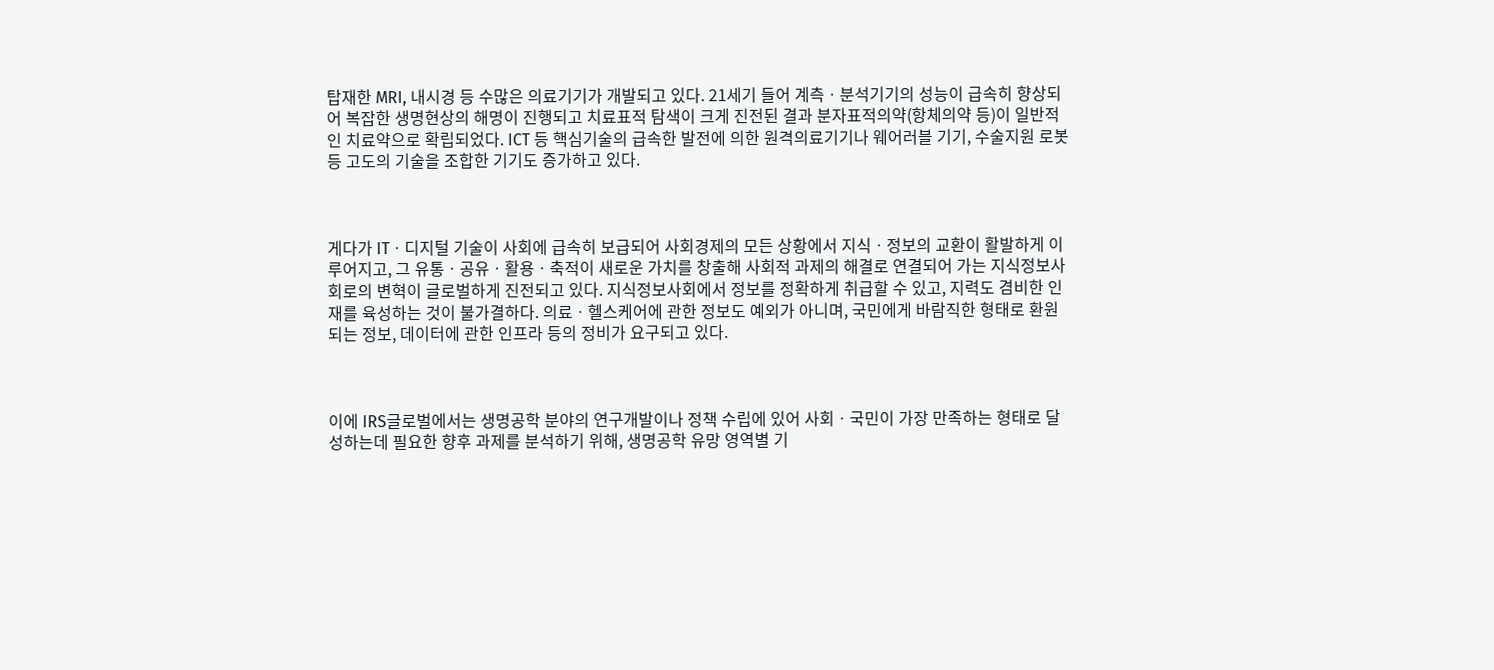탑재한 MRI, 내시경 등 수많은 의료기기가 개발되고 있다. 21세기 들어 계측ㆍ분석기기의 성능이 급속히 향상되어 복잡한 생명현상의 해명이 진행되고 치료표적 탐색이 크게 진전된 결과 분자표적의약(항체의약 등)이 일반적인 치료약으로 확립되었다. ICT 등 핵심기술의 급속한 발전에 의한 원격의료기기나 웨어러블 기기, 수술지원 로봇 등 고도의 기술을 조합한 기기도 증가하고 있다.



게다가 ITㆍ디지털 기술이 사회에 급속히 보급되어 사회경제의 모든 상황에서 지식ㆍ정보의 교환이 활발하게 이루어지고, 그 유통ㆍ공유ㆍ활용ㆍ축적이 새로운 가치를 창출해 사회적 과제의 해결로 연결되어 가는 지식정보사회로의 변혁이 글로벌하게 진전되고 있다. 지식정보사회에서 정보를 정확하게 취급할 수 있고, 지력도 겸비한 인재를 육성하는 것이 불가결하다. 의료ㆍ헬스케어에 관한 정보도 예외가 아니며, 국민에게 바람직한 형태로 환원되는 정보, 데이터에 관한 인프라 등의 정비가 요구되고 있다.



이에 IRS글로벌에서는 생명공학 분야의 연구개발이나 정책 수립에 있어 사회ㆍ국민이 가장 만족하는 형태로 달성하는데 필요한 향후 과제를 분석하기 위해, 생명공학 유망 영역별 기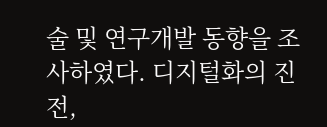술 및 연구개발 동향을 조사하였다. 디지털화의 진전,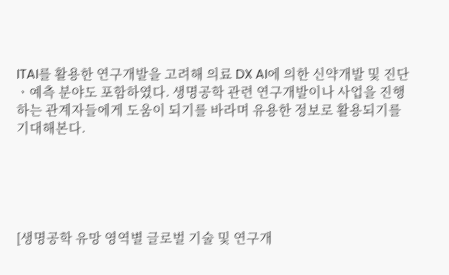ITAI를 활용한 연구개발을 고려해 의료 DX AI에 의한 신약개발 및 진단ㆍ예측 분야도 포함하였다. 생명공학 관련 연구개발이나 사업을 진행하는 관계자들에게 도움이 되기를 바라며 유용한 정보로 활용되기를 기대해본다.





[생명공학 유망 영역별 글로벌 기술 및 연구개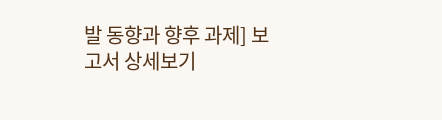발 동향과 향후 과제] 보고서 상세보기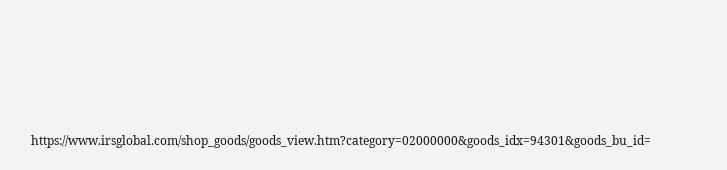https://www.irsglobal.com/shop_goods/goods_view.htm?category=02000000&goods_idx=94301&goods_bu_id=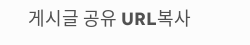게시글 공유 URL복사